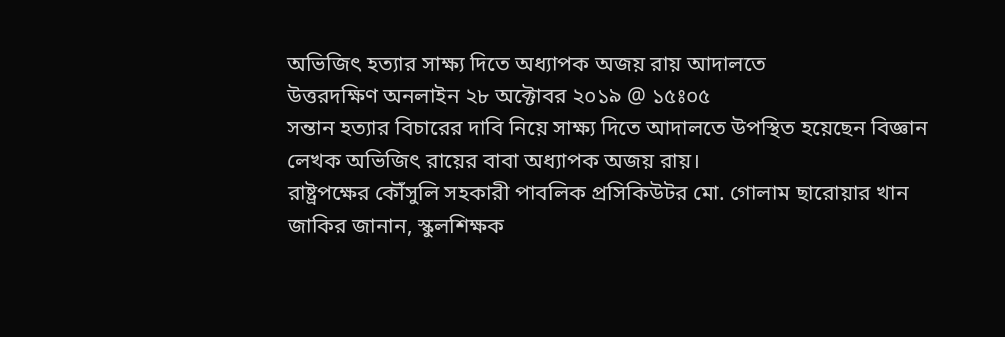অভিজিৎ হত্যার সাক্ষ্য দিতে অধ্যাপক অজয় রায় আদালতে
উত্তরদক্ষিণ অনলাইন ২৮ অক্টোবর ২০১৯ @ ১৫ঃ০৫
সন্তান হত্যার বিচারের দাবি নিয়ে সাক্ষ্য দিতে আদালতে উপস্থিত হয়েছেন বিজ্ঞান লেখক অভিজিৎ রায়ের বাবা অধ্যাপক অজয় রায়।
রাষ্ট্রপক্ষের কৌঁসুলি সহকারী পাবলিক প্রসিকিউটর মো. গোলাম ছারোয়ার খান জাকির জানান, স্কুলশিক্ষক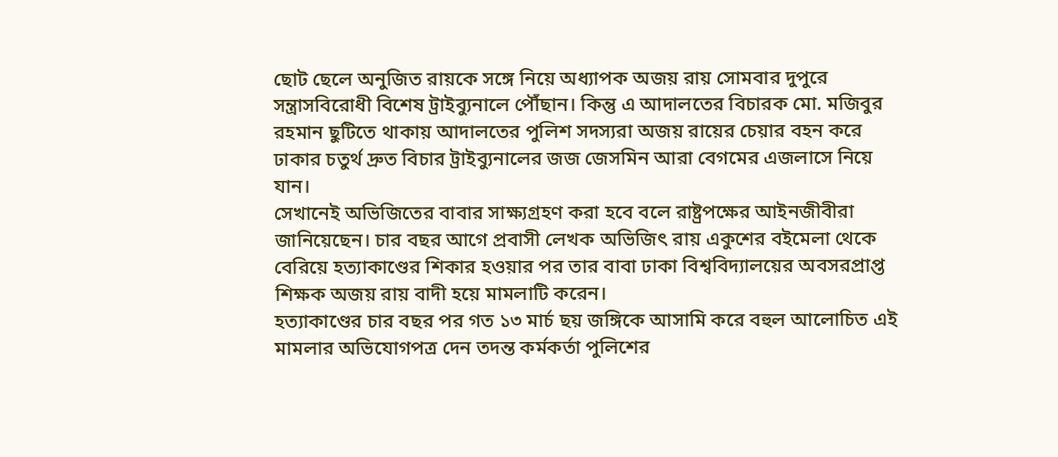ছোট ছেলে অনুজিত রায়কে সঙ্গে নিয়ে অধ্যাপক অজয় রায় সোমবার দুপুরে সন্ত্রাসবিরোধী বিশেষ ট্রাইব্যুনালে পৌঁছান। কিন্তু এ আদালতের বিচারক মো. মজিবুর রহমান ছুটিতে থাকায় আদালতের পুলিশ সদস্যরা অজয় রায়ের চেয়ার বহন করে ঢাকার চতুর্থ দ্রুত বিচার ট্রাইব্যুনালের জজ জেসমিন আরা বেগমের এজলাসে নিয়ে যান।
সেখানেই অভিজিতের বাবার সাক্ষ্যগ্রহণ করা হবে বলে রাষ্ট্রপক্ষের আইনজীবীরা জানিয়েছেন। চার বছর আগে প্রবাসী লেখক অভিজিৎ রায় একুশের বইমেলা থেকে বেরিয়ে হত্যাকাণ্ডের শিকার হওয়ার পর তার বাবা ঢাকা বিশ্ববিদ্যালয়ের অবসরপ্রাপ্ত শিক্ষক অজয় রায় বাদী হয়ে মামলাটি করেন।
হত্যাকাণ্ডের চার বছর পর গত ১৩ মার্চ ছয় জঙ্গিকে আসামি করে বহুল আলোচিত এই মামলার অভিযোগপত্র দেন তদন্ত কর্মকর্তা পুলিশের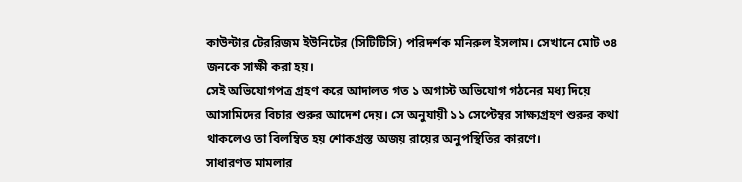কাউন্টার টেররিজম ইউনিটের (সিটিটিসি) পরিদর্শক মনিরুল ইসলাম। সেখানে মোট ৩৪ জনকে সাক্ষী করা হয়।
সেই অভিযোগপত্র গ্রহণ করে আদালত গত ১ অগাস্ট অভিযোগ গঠনের মধ্য দিয়ে আসামিদের বিচার শুরুর আদেশ দেয়। সে অনুযায়ী ১১ সেপ্টেম্বর সাক্ষ্যগ্রহণ শুরুর কথা থাকলেও তা বিলম্বিত হয় শোকগ্রস্ত অজয় রায়ের অনুপস্থিতির কারণে।
সাধারণত মামলার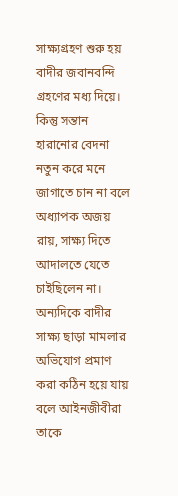সাক্ষ্যগ্রহণ শুরু হয় বাদীর জবানবন্দি গ্রহণের মধ্য দিয়ে। কিন্তু সন্তান হারানোর বেদনা নতুন করে মনে জাগাতে চান না বলে অধ্যাপক অজয় রায়, সাক্ষ্য দিতে আদালতে যেতে চাইছিলেন না। অন্যদিকে বাদীর সাক্ষ্য ছাড়া মামলার অভিযোগ প্রমাণ করা কঠিন হয়ে যায় বলে আইনজীবীরা তাকে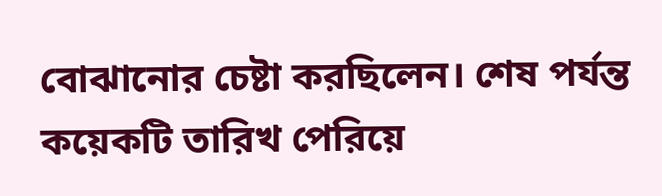বোঝানোর চেষ্টা করছিলেন। শেষ পর্যন্ত কয়েকটি তারিখ পেরিয়ে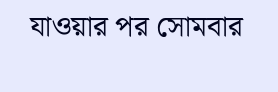যাওয়ার পর সোমবার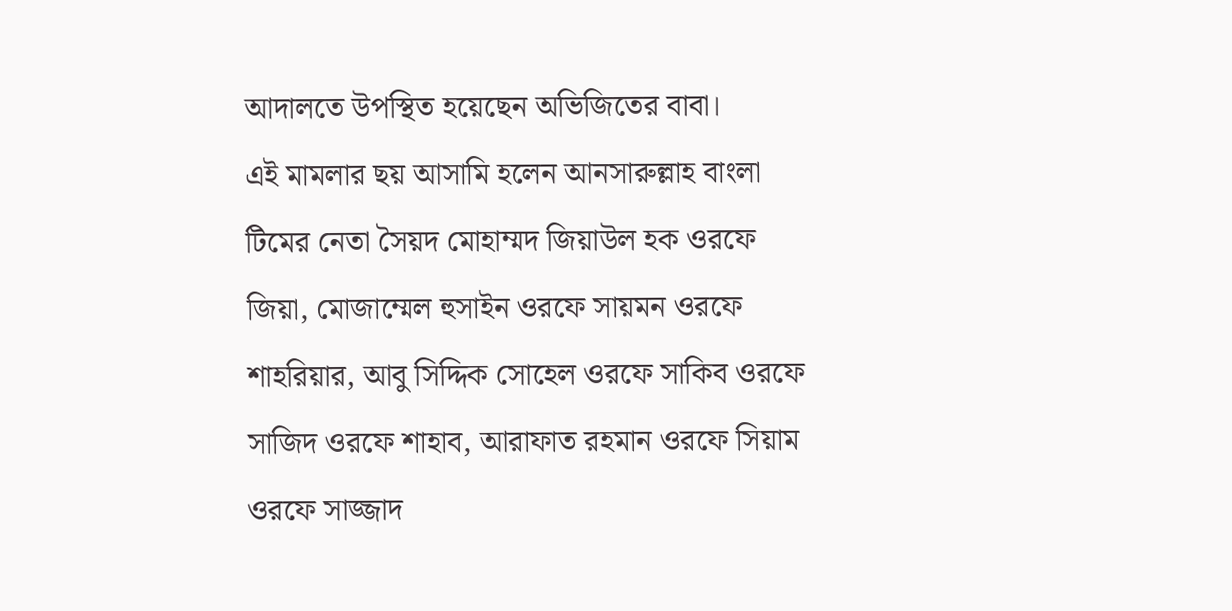আদালতে উপস্থিত হয়েছেন অভিজিতের বাবা।
এই মামলার ছয় আসামি হলেন আনসারুল্লাহ বাংলা টিমের নেতা সৈয়দ মোহাম্মদ জিয়াউল হক ওরফে জিয়া, মোজাম্মেল হুসাইন ওরফে সায়মন ওরফে শাহরিয়ার, আবু সিদ্দিক সোহেল ওরফে সাকিব ওরফে সাজিদ ওরফে শাহাব, আরাফাত রহমান ওরফে সিয়াম ওরফে সাজ্জাদ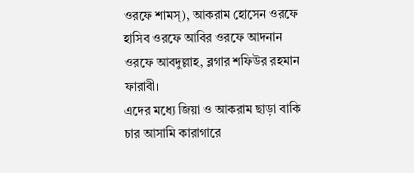ওরফে শামস্), আকরাম হোসেন ওরফে হাসিব ওরফে আবির ওরফে আদনান ওরফে আবদুল্লাহ, ব্লগার শফিউর রহমান ফারাবী।
এদের মধ্যে জিয়া ও আকরাম ছাড়া বাকি চার আসামি কারাগারে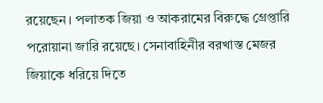রয়েছেন। পলাতক জিয়া ও আকরামের বিরুদ্ধে গ্রেপ্তারি পরোয়ানা জারি রয়েছে। সেনাবাহিনীর বরখাস্ত মেজর জিয়াকে ধরিয়ে দিতে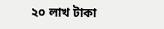২০ লাখ টাকা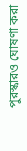পুরস্কারও ঘোষণা করা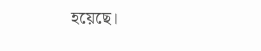হয়েছে।